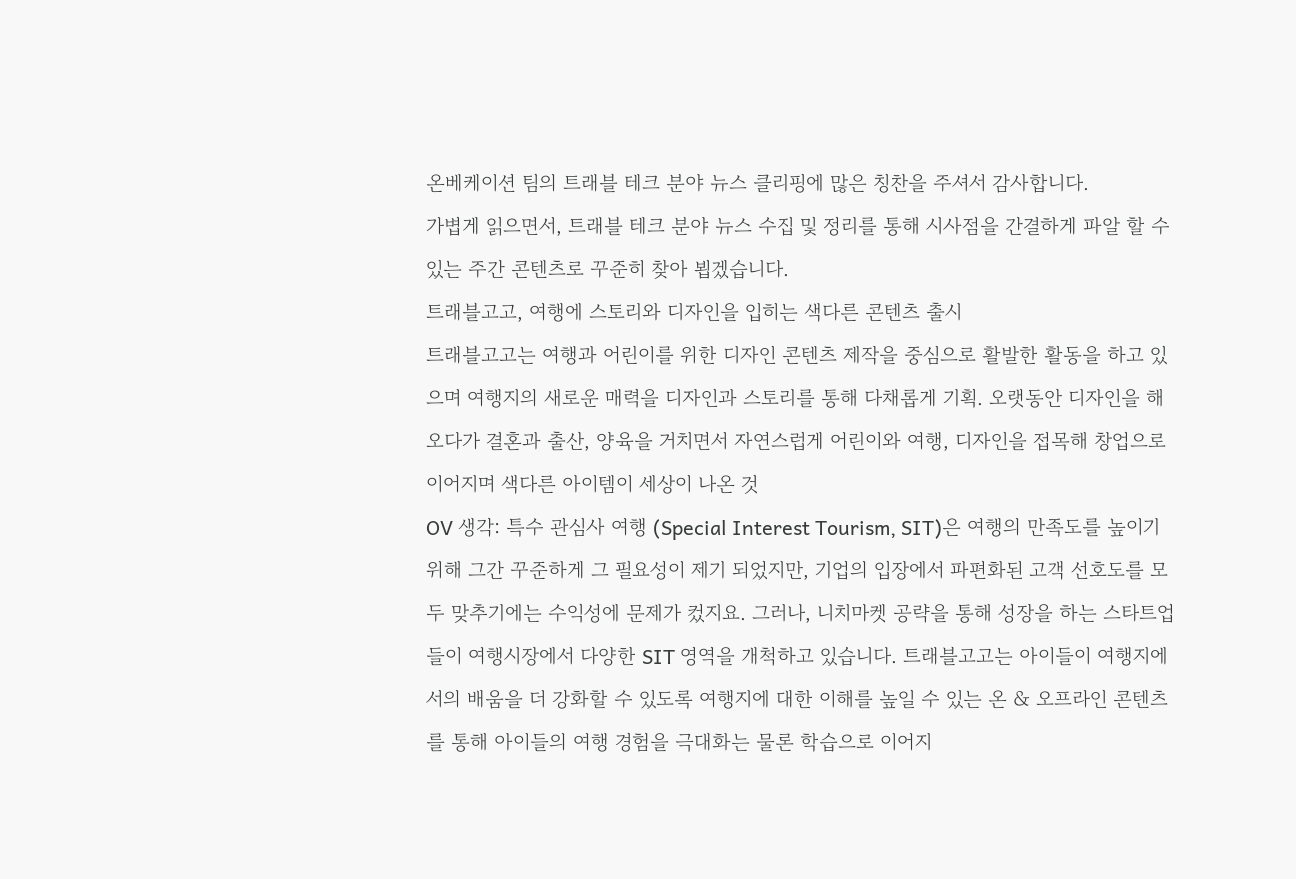온베케이션 팀의 트래블 테크 분야 뉴스 클리핑에 많은 칭찬을 주셔서 감사합니다.
가볍게 읽으면서, 트래블 테크 분야 뉴스 수집 및 정리를 통해 시사점을 간결하게 파알 할 수 있는 주간 콘텐츠로 꾸준히 찾아 뵙겠습니다.
트래블고고, 여행에 스토리와 디자인을 입히는 색다른 콘텐츠 출시
트래블고고는 여행과 어린이를 위한 디자인 콘텐츠 제작을 중심으로 활발한 활동을 하고 있으며 여행지의 새로운 매력을 디자인과 스토리를 통해 다채롭게 기획. 오랫동안 디자인을 해오다가 결혼과 출산, 양육을 거치면서 자연스럽게 어린이와 여행, 디자인을 접목해 창업으로 이어지며 색다른 아이템이 세상이 나온 것
OV 생각: 특수 관심사 여행 (Special Interest Tourism, SIT)은 여행의 만족도를 높이기 위해 그간 꾸준하게 그 필요성이 제기 되었지만, 기업의 입장에서 파편화된 고객 선호도를 모두 맞추기에는 수익성에 문제가 컸지요. 그러나, 니치마켓 공략을 통해 성장을 하는 스타트업들이 여행시장에서 다양한 SIT 영역을 개척하고 있습니다. 트래블고고는 아이들이 여행지에서의 배움을 더 강화할 수 있도록 여행지에 대한 이해를 높일 수 있는 온 & 오프라인 콘텐츠를 통해 아이들의 여행 경험을 극대화는 물론 학습으로 이어지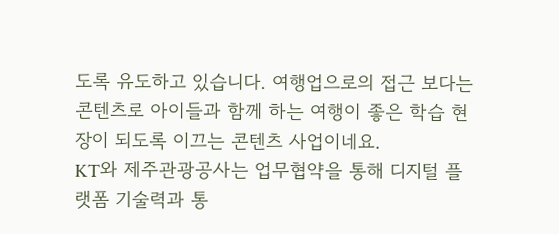도록 유도하고 있습니다. 여행업으로의 접근 보다는 콘텐츠로 아이들과 함께 하는 여행이 좋은 학습 현장이 되도록 이끄는 콘텐츠 사업이네요.
KT와 제주관광공사는 업무협약을 통해 디지털 플랫폼 기술력과 통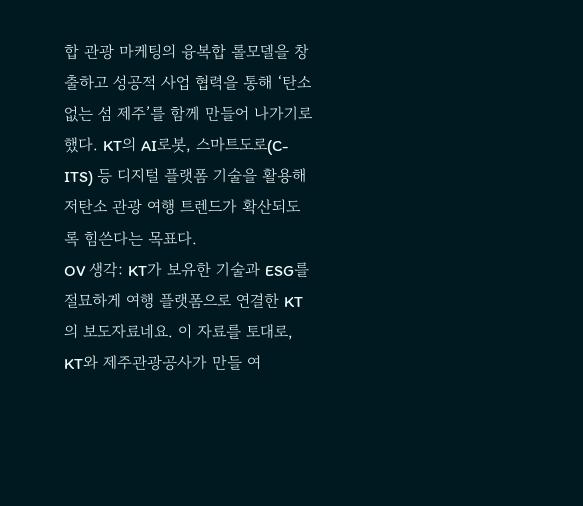합 관광 마케팅의 융복합 롤모델을 창출하고 성공적 사업 협력을 통해 ‘탄소 없는 섬 제주’를 함께 만들어 나가기로 했다. KT의 AI로봇, 스마트도로(C-ITS) 등 디지털 플랫폼 기술을 활용해 저탄소 관광 여행 트렌드가 확산되도록 힘쓴다는 목표다.
OV 생각: KT가 보유한 기술과 ESG를 절묘하게 여행 플랫폼으로 연결한 KT의 보도자료네요. 이 자료를 토대로, KT와 제주관광공사가 만들 여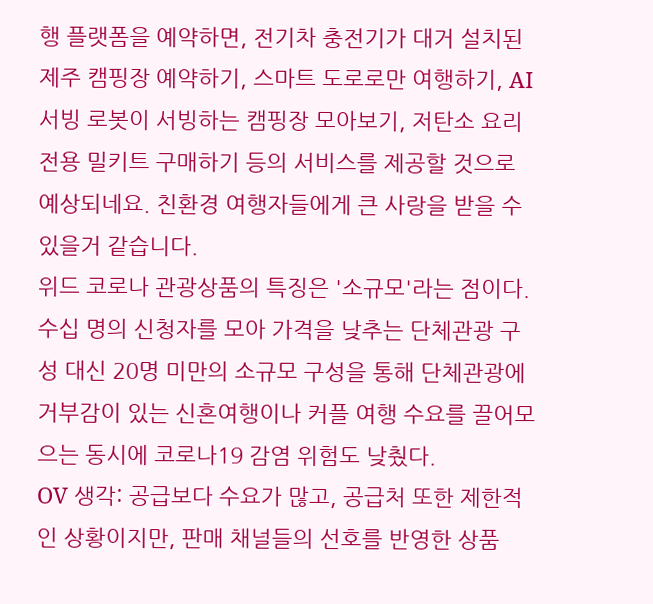행 플랫폼을 예약하면, 전기차 충전기가 대거 설치된 제주 캠핑장 예약하기, 스마트 도로로만 여행하기, AI 서빙 로봇이 서빙하는 캠핑장 모아보기, 저탄소 요리 전용 밀키트 구매하기 등의 서비스를 제공할 것으로 예상되네요. 친환경 여행자들에게 큰 사랑을 받을 수 있을거 같습니다.
위드 코로나 관광상품의 특징은 '소규모'라는 점이다. 수십 명의 신청자를 모아 가격을 낮추는 단체관광 구성 대신 20명 미만의 소규모 구성을 통해 단체관광에 거부감이 있는 신혼여행이나 커플 여행 수요를 끌어모으는 동시에 코로나19 감염 위험도 낮췄다.
OV 생각: 공급보다 수요가 많고, 공급처 또한 제한적인 상황이지만, 판매 채널들의 선호를 반영한 상품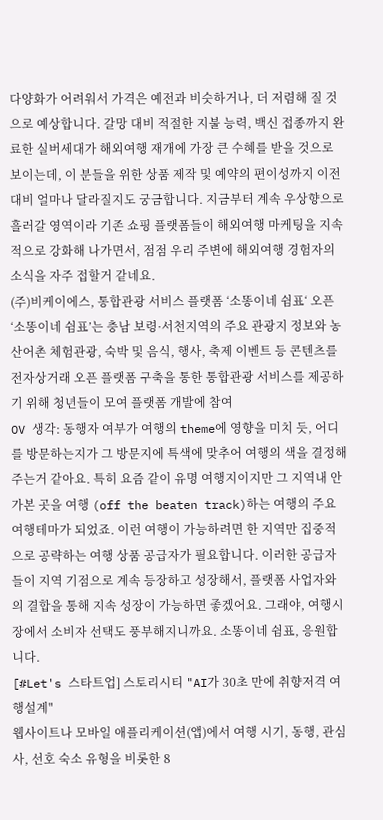다양화가 어려워서 가격은 예전과 비슷하거나, 더 저렴해 질 것으로 예상합니다. 갈망 대비 적절한 지불 능력, 백신 접종까지 완료한 실버세대가 해외여행 재개에 가장 큰 수혜를 받을 것으로 보이는데, 이 분들을 위한 상품 제작 및 예약의 편이성까지 이전대비 얼마나 달라질지도 궁금합니다. 지금부터 계속 우상향으로 흘러갈 영역이라 기존 쇼핑 플랫폼들이 해외여행 마케팅을 지속적으로 강화해 나가면서, 점점 우리 주변에 해외여행 경험자의 소식을 자주 접할거 같네요.
(주)비케이에스, 통합관광 서비스 플랫폼 ‘소똥이네 쉼표‘ 오픈
‘소똥이네 쉼표’는 충남 보령·서천지역의 주요 관광지 정보와 농산어촌 체험관광, 숙박 및 음식, 행사, 축제 이벤트 등 콘텐츠를 전자상거래 오픈 플랫폼 구축을 통한 통합관광 서비스를 제공하기 위해 청년들이 모여 플랫폼 개발에 참여
OV 생각: 동행자 여부가 여행의 theme에 영향을 미치 듯, 어디를 방문하는지가 그 방문지에 특색에 맞추어 여행의 색을 결정해 주는거 같아요. 특히 요즘 같이 유명 여행지이지만 그 지역내 안가본 곳을 여행 (off the beaten track)하는 여행의 주요 여행테마가 되었죠. 이런 여행이 가능하려면 한 지역만 집중적으로 공략하는 여행 상품 공급자가 필요합니다. 이러한 공급자들이 지역 기점으로 계속 등장하고 성장해서, 플랫폼 사업자와의 결합을 통해 지속 성장이 가능하면 좋겠어요. 그래야, 여행시장에서 소비자 선택도 풍부해지니까요. 소똥이네 쉼표, 응원합니다.
[#Let's 스타트업] 스토리시티 "AI가 30초 만에 취향저격 여행설계"
웹사이트나 모바일 애플리케이션(앱)에서 여행 시기, 동행, 관심사, 선호 숙소 유형을 비롯한 8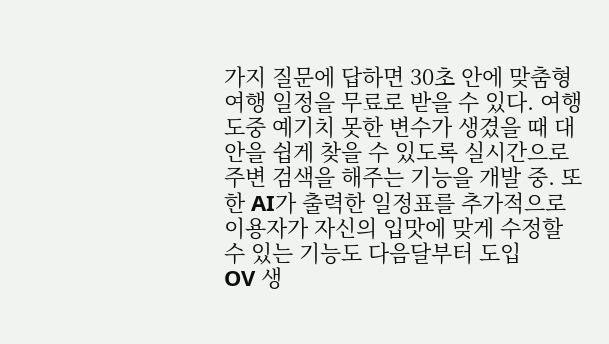가지 질문에 답하면 30초 안에 맞춤형 여행 일정을 무료로 받을 수 있다. 여행 도중 예기치 못한 변수가 생겼을 때 대안을 쉽게 찾을 수 있도록 실시간으로 주변 검색을 해주는 기능을 개발 중. 또한 AI가 출력한 일정표를 추가적으로 이용자가 자신의 입맛에 맞게 수정할 수 있는 기능도 다음달부터 도입
OV 생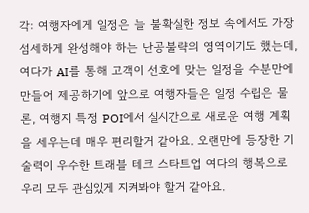각: 여행자에게 일정은 늘 불확실한 정보 속에서도 가장 섬세하게 완성해야 하는 난공불략의 영역이기도 했는데, 여다가 AI를 통해 고객이 선호에 맞는 일정을 수분만에 만들어 제공하기에 앞으로 여행자들은 일정 수립은 물론, 여행지 특정 POI에서 실시간으로 새로운 여행 계획을 세우는데 매우 편리할거 같아요. 오랜만에 등장한 기술력이 우수한 트래블 테크 스타트업 여다의 행복으로 우리 모두 관심있게 지켜봐야 할거 같아요.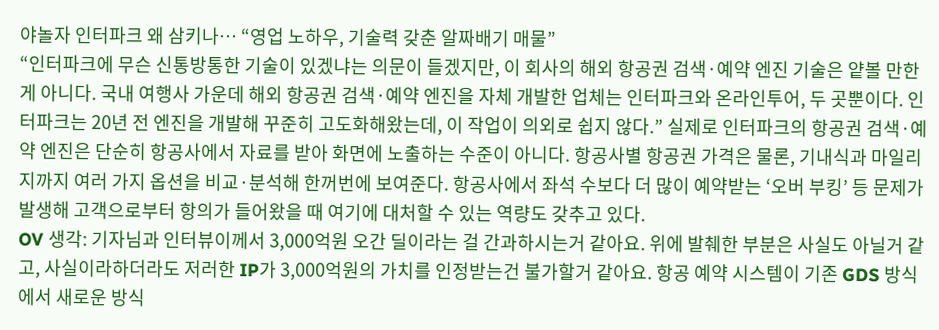야놀자 인터파크 왜 삼키나… “영업 노하우, 기술력 갖춘 알짜배기 매물”
“인터파크에 무슨 신통방통한 기술이 있겠냐는 의문이 들겠지만, 이 회사의 해외 항공권 검색·예약 엔진 기술은 얕볼 만한 게 아니다. 국내 여행사 가운데 해외 항공권 검색·예약 엔진을 자체 개발한 업체는 인터파크와 온라인투어, 두 곳뿐이다. 인터파크는 20년 전 엔진을 개발해 꾸준히 고도화해왔는데, 이 작업이 의외로 쉽지 않다.” 실제로 인터파크의 항공권 검색·예약 엔진은 단순히 항공사에서 자료를 받아 화면에 노출하는 수준이 아니다. 항공사별 항공권 가격은 물론, 기내식과 마일리지까지 여러 가지 옵션을 비교·분석해 한꺼번에 보여준다. 항공사에서 좌석 수보다 더 많이 예약받는 ‘오버 부킹’ 등 문제가 발생해 고객으로부터 항의가 들어왔을 때 여기에 대처할 수 있는 역량도 갖추고 있다.
OV 생각: 기자님과 인터뷰이께서 3,000억원 오간 딜이라는 걸 간과하시는거 같아요. 위에 발췌한 부분은 사실도 아닐거 같고, 사실이라하더라도 저러한 IP가 3,000억원의 가치를 인정받는건 불가할거 같아요. 항공 예약 시스템이 기존 GDS 방식에서 새로운 방식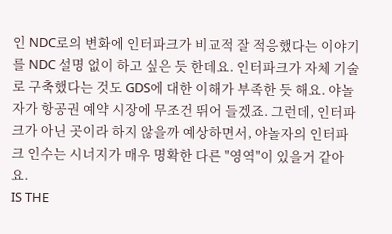인 NDC로의 변화에 인터파크가 비교적 잘 적응했다는 이야기를 NDC 설명 없이 하고 싶은 듯 한데요. 인터파크가 자체 기술로 구축했다는 것도 GDS에 대한 이해가 부족한 듯 해요. 야놀자가 항공권 예약 시장에 무조건 뛰어 들겠죠. 그런데, 인터파크가 아닌 곳이라 하지 않을까 예상하면서, 야놀자의 인터파크 인수는 시너지가 매우 명확한 다른 "영역"이 있을거 같아요.
IS THE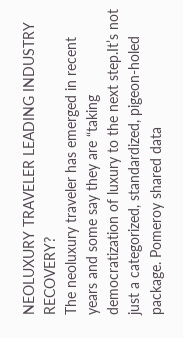NEOLUXURY TRAVELER LEADING INDUSTRY RECOVERY?
The neoluxury traveler has emerged in recent years and some say they are “taking democratization of luxury to the next step.It’s not just a categorized, standardized, pigeon-holed package. Pomeroy shared data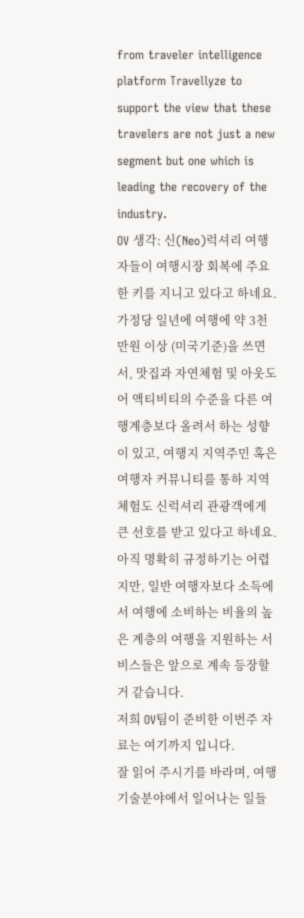from traveler intelligence platform Travellyze to support the view that these travelers are not just a new segment but one which is leading the recovery of the industry.
OV 생각: 신(Neo)럭셔리 여행자들이 여행시장 회복에 주요한 키를 지니고 있다고 하네요. 가정당 일년에 여행에 약 3천만원 이상 (미국기준)을 쓰면서, 맛집과 자연체험 및 아웃도어 액티비티의 수준을 다른 여행계층보다 올려서 하는 성향이 있고, 여행지 지역주민 혹은 여행자 커뮤니티를 통하 지역체험도 신럭셔리 관광객에게 큰 선호를 받고 있다고 하네요. 아직 명확히 규정하기는 어렵지만, 일반 여행자보다 소득에서 여행에 소비하는 비율의 높은 계층의 여행을 지원하는 서비스들은 앞으로 계속 등장할거 같습니다.
저희 OV팀이 준비한 이번주 자료는 여기까지 입니다.
잘 읽어 주시기를 바라며, 여행기술분야에서 일어나는 일들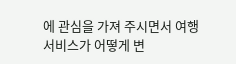에 관심을 가져 주시면서 여행 서비스가 어떻게 변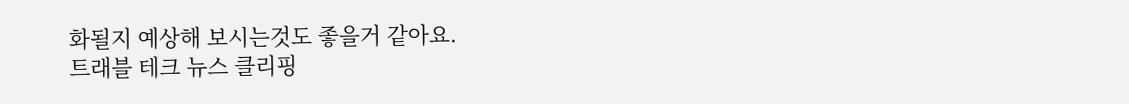화될지 예상해 보시는것도 좋을거 같아요.
트래블 테크 뉴스 클리핑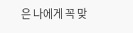은 나에게 꼭 맞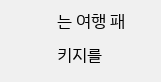는 여행 패키지를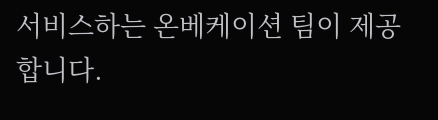서비스하는 온베케이션 팀이 제공합니다.